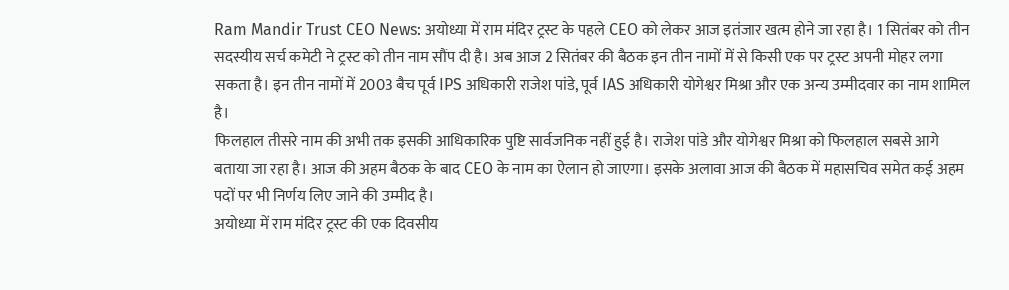Ram Mandir Trust CEO News: अयोध्या में राम मंदिर ट्रस्ट के पहले CEO को लेकर आज इतंजार खत्म होने जा रहा है। 1 सितंबर को तीन सदस्यीय सर्च कमेटी ने ट्रस्ट को तीन नाम सौंप दी है। अब आज 2 सितंबर की बैठक इन तीन नामों में से किसी एक पर ट्रस्ट अपनी मोहर लगा सकता है। इन तीन नामों में 2003 बैच पूर्व IPS अधिकारी राजेश पांडे, पूर्व IAS अधिकारी योगेश्वर मिश्रा और एक अन्य उम्मीदवार का नाम शामिल है।
फिलहाल तीसरे नाम की अभी तक इसकी आधिकारिक पुष्टि सार्वजनिक नहीं हुई है। राजेश पांडे और योगेश्वर मिश्रा को फिलहाल सबसे आगे बताया जा रहा है। आज की अहम बैठक के बाद CEO के नाम का ऐलान हो जाएगा। इसके अलावा आज की बैठक में महासचिव समेत कई अहम पदों पर भी निर्णय लिए जाने की उम्मीद है।
अयोध्या में राम मंदिर ट्रस्ट की एक दिवसीय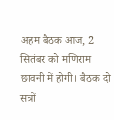अहम बैठक आज, 2 सितंबर को मणिराम छावनी में होगी। बैठक दो सत्रों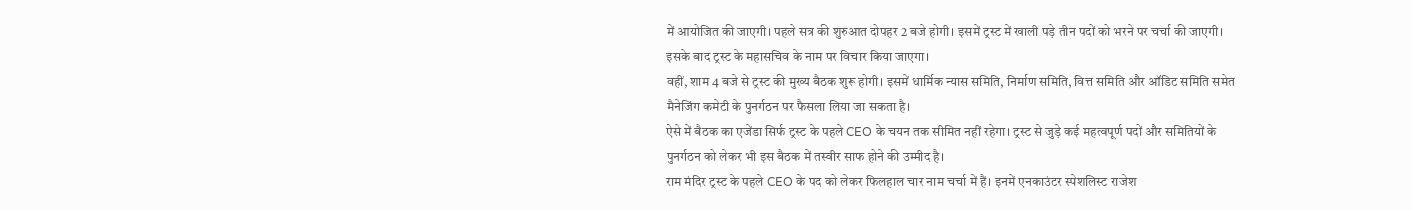में आयोजित की जाएगी। पहले सत्र की शुरुआत दोपहर 2 बजे होगी। इसमें ट्रस्ट में खाली पड़े तीन पदों को भरने पर चर्चा की जाएगी। इसके बाद ट्रस्ट के महासचिव के नाम पर विचार किया जाएगा।
वहीं, शाम 4 बजे से ट्रस्ट की मुख्य बैठक शुरू होगी। इसमें धार्मिक न्यास समिति, निर्माण समिति, वित्त समिति और ऑडिट समिति समेत मैनेजिंग कमेटी के पुनर्गठन पर फैसला लिया जा सकता है।
ऐसे में बैठक का एजेंडा सिर्फ ट्रस्ट के पहले CEO के चयन तक सीमित नहीं रहेगा। ट्रस्ट से जुड़े कई महत्वपूर्ण पदों और समितियों के पुनर्गठन को लेकर भी इस बैठक में तस्वीर साफ होने की उम्मीद है।
राम मंदिर ट्रस्ट के पहले CEO के पद को लेकर फिलहाल चार नाम चर्चा में हैं। इनमें एनकाउंटर स्पेशलिस्ट राजेश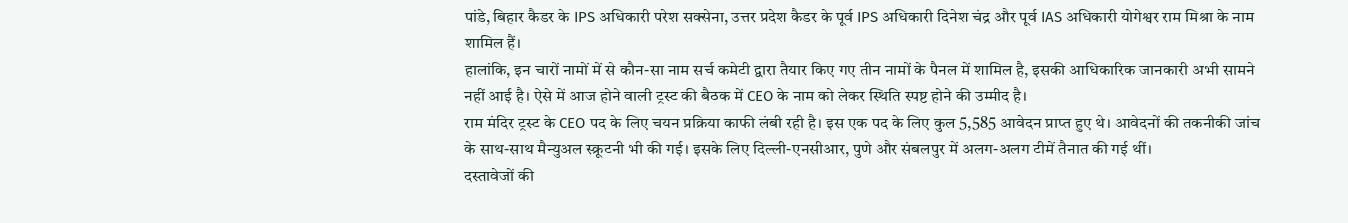पांडे, बिहार कैडर के IPS अधिकारी परेश सक्सेना, उत्तर प्रदेश कैडर के पूर्व IPS अधिकारी दिनेश चंद्र और पूर्व IAS अधिकारी योगेश्वर राम मिश्रा के नाम शामिल हैं।
हालांकि, इन चारों नामों में से कौन-सा नाम सर्च कमेटी द्वारा तैयार किए गए तीन नामों के पैनल में शामिल है, इसकी आधिकारिक जानकारी अभी सामने नहीं आई है। ऐसे में आज होने वाली ट्रस्ट की बैठक में CEO के नाम को लेकर स्थिति स्पष्ट होने की उम्मीद है।
राम मंदिर ट्रस्ट के CEO पद के लिए चयन प्रक्रिया काफी लंबी रही है। इस एक पद के लिए कुल 5,585 आवेदन प्राप्त हुए थे। आवेदनों की तकनीकी जांच के साथ-साथ मैन्युअल स्क्रूटनी भी की गई। इसके लिए दिल्ली-एनसीआर, पुणे और संबलपुर में अलग-अलग टीमें तैनात की गई थीं।
दस्तावेजों की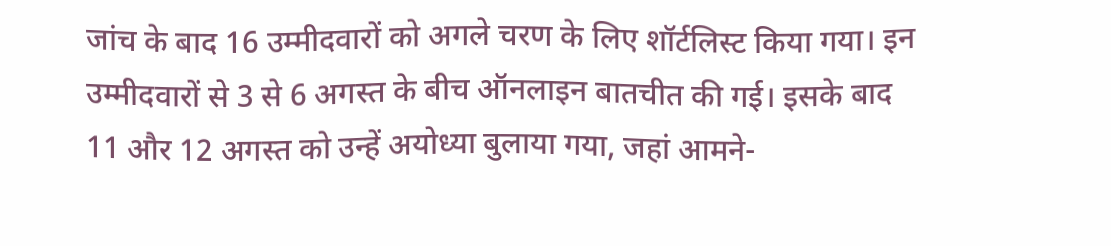जांच के बाद 16 उम्मीदवारों को अगले चरण के लिए शॉर्टलिस्ट किया गया। इन उम्मीदवारों से 3 से 6 अगस्त के बीच ऑनलाइन बातचीत की गई। इसके बाद 11 और 12 अगस्त को उन्हें अयोध्या बुलाया गया, जहां आमने-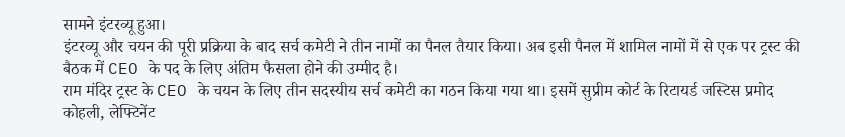सामने इंटरव्यू हुआ।
इंटरव्यू और चयन की पूरी प्रक्रिया के बाद सर्च कमेटी ने तीन नामों का पैनल तैयार किया। अब इसी पैनल में शामिल नामों में से एक पर ट्रस्ट की बैठक में CEO के पद के लिए अंतिम फैसला होने की उम्मीद है।
राम मंदिर ट्रस्ट के CEO के चयन के लिए तीन सदस्यीय सर्च कमेटी का गठन किया गया था। इसमें सुप्रीम कोर्ट के रिटायर्ड जस्टिस प्रमोद कोहली, लेफ्टिनेंट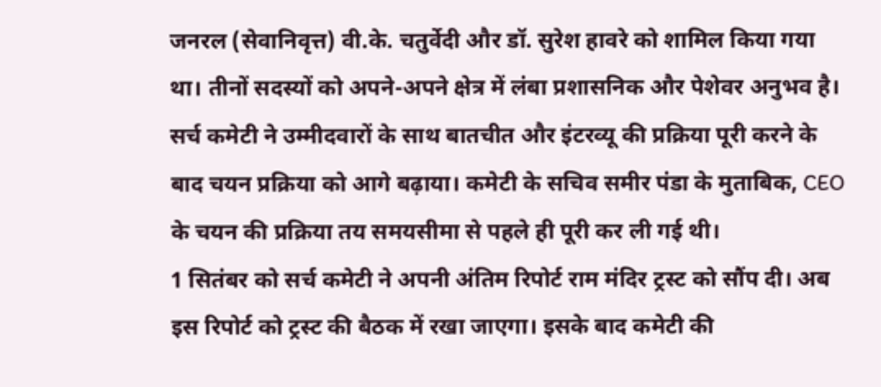जनरल (सेवानिवृत्त) वी.के. चतुर्वेदी और डॉ. सुरेश हावरे को शामिल किया गया था। तीनों सदस्यों को अपने-अपने क्षेत्र में लंबा प्रशासनिक और पेशेवर अनुभव है।
सर्च कमेटी ने उम्मीदवारों के साथ बातचीत और इंटरव्यू की प्रक्रिया पूरी करने के बाद चयन प्रक्रिया को आगे बढ़ाया। कमेटी के सचिव समीर पंडा के मुताबिक, CEO के चयन की प्रक्रिया तय समयसीमा से पहले ही पूरी कर ली गई थी।
1 सितंबर को सर्च कमेटी ने अपनी अंतिम रिपोर्ट राम मंदिर ट्रस्ट को सौंप दी। अब इस रिपोर्ट को ट्रस्ट की बैठक में रखा जाएगा। इसके बाद कमेटी की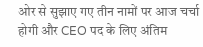ओर से सुझाए गए तीन नामों पर आज चर्चा होगी और CEO पद के लिए अंतिम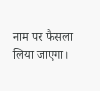नाम पर फैसला लिया जाएगा।